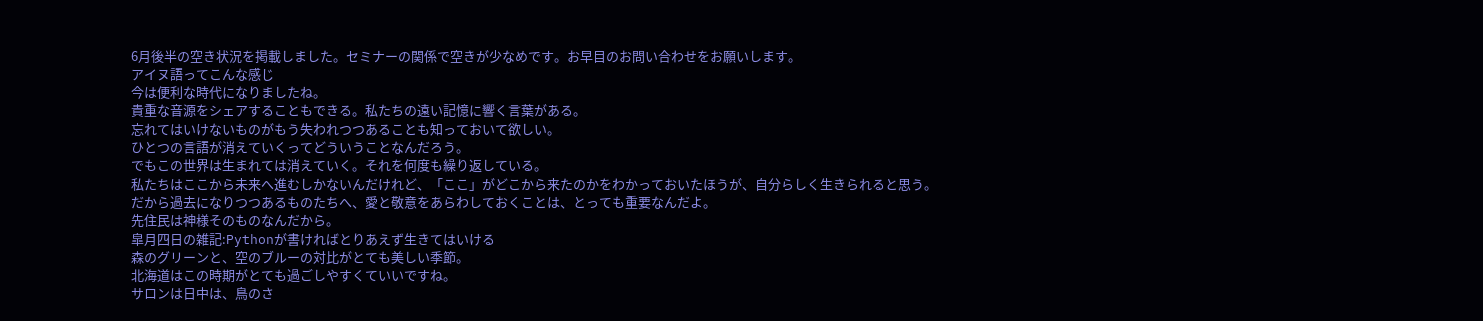6月後半の空き状況を掲載しました。セミナーの関係で空きが少なめです。お早目のお問い合わせをお願いします。
アイヌ語ってこんな感じ
今は便利な時代になりましたね。
貴重な音源をシェアすることもできる。私たちの遠い記憶に響く言葉がある。
忘れてはいけないものがもう失われつつあることも知っておいて欲しい。
ひとつの言語が消えていくってどういうことなんだろう。
でもこの世界は生まれては消えていく。それを何度も繰り返している。
私たちはここから未来へ進むしかないんだけれど、「ここ」がどこから来たのかをわかっておいたほうが、自分らしく生きられると思う。
だから過去になりつつあるものたちへ、愛と敬意をあらわしておくことは、とっても重要なんだよ。
先住民は神様そのものなんだから。
皐月四日の雑記:Pythonが書ければとりあえず生きてはいける
森のグリーンと、空のブルーの対比がとても美しい季節。
北海道はこの時期がとても過ごしやすくていいですね。
サロンは日中は、鳥のさ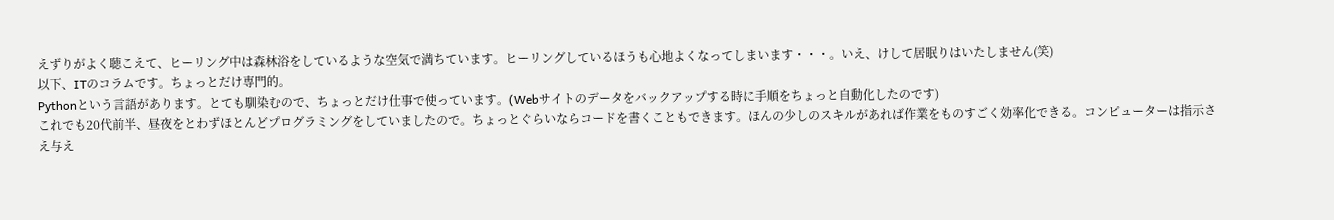えずりがよく聴こえて、ヒーリング中は森林浴をしているような空気で満ちています。ヒーリングしているほうも心地よくなってしまいます・・・。いえ、けして居眠りはいたしません(笑)
以下、ITのコラムです。ちょっとだけ専門的。
Pythonという言語があります。とても馴染むので、ちょっとだけ仕事で使っています。(Webサイトのデータをバックアップする時に手順をちょっと自動化したのです)
これでも20代前半、昼夜をとわずほとんどプログラミングをしていましたので。ちょっとぐらいならコードを書くこともできます。ほんの少しのスキルがあれば作業をものすごく効率化できる。コンピューターは指示さえ与え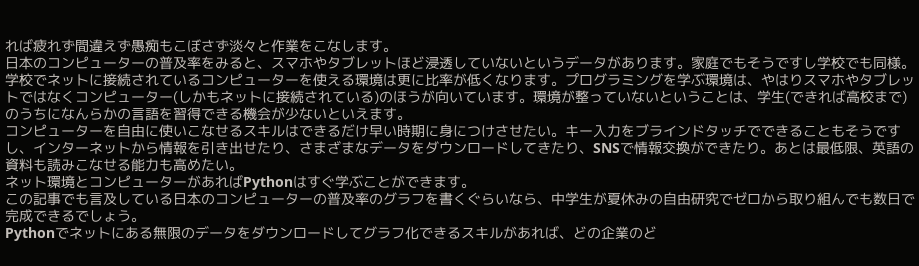れば疲れず間違えず愚痴もこぼさず淡々と作業をこなします。
日本のコンピューターの普及率をみると、スマホやタブレットほど浸透していないというデータがあります。家庭でもそうですし学校でも同様。学校でネットに接続されているコンピューターを使える環境は更に比率が低くなります。プログラミングを学ぶ環境は、やはりスマホやタブレットではなくコンピューター(しかもネットに接続されている)のほうが向いています。環境が整っていないということは、学生(できれば高校まで)のうちになんらかの言語を習得できる機会が少ないといえます。
コンピューターを自由に使いこなせるスキルはできるだけ早い時期に身につけさせたい。キー入力をブラインドタッチでできることもそうですし、インターネットから情報を引き出せたり、さまざまなデータをダウンロードしてきたり、SNSで情報交換ができたり。あとは最低限、英語の資料も読みこなせる能力も高めたい。
ネット環境とコンピューターがあればPythonはすぐ学ぶことができます。
この記事でも言及している日本のコンピューターの普及率のグラフを書くぐらいなら、中学生が夏休みの自由研究でゼロから取り組んでも数日で完成できるでしょう。
Pythonでネットにある無限のデータをダウンロードしてグラフ化できるスキルがあれば、どの企業のど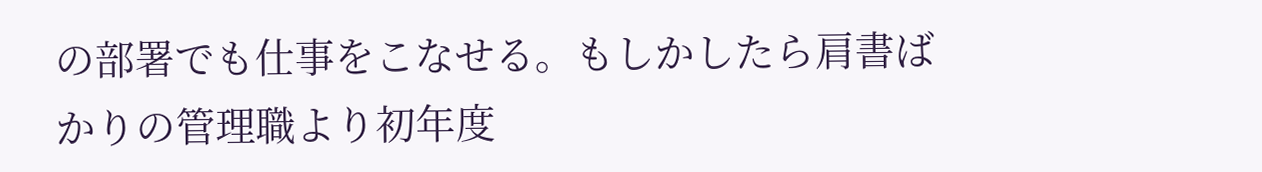の部署でも仕事をこなせる。もしかしたら肩書ばかりの管理職より初年度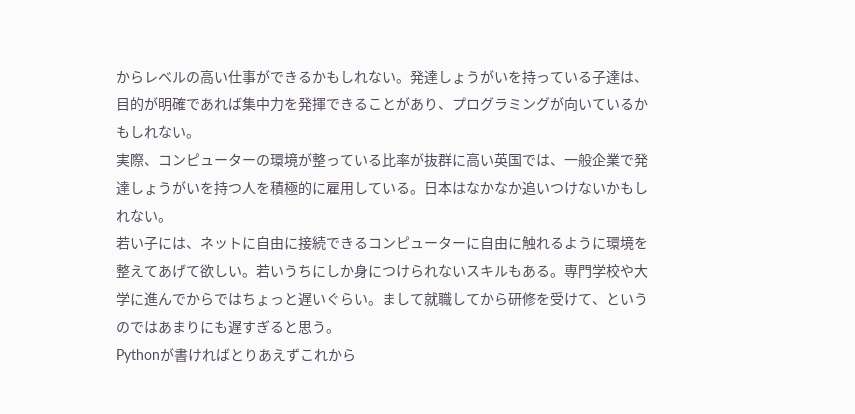からレベルの高い仕事ができるかもしれない。発達しょうがいを持っている子達は、目的が明確であれば集中力を発揮できることがあり、プログラミングが向いているかもしれない。
実際、コンピューターの環境が整っている比率が抜群に高い英国では、一般企業で発達しょうがいを持つ人を積極的に雇用している。日本はなかなか追いつけないかもしれない。
若い子には、ネットに自由に接続できるコンピューターに自由に触れるように環境を整えてあげて欲しい。若いうちにしか身につけられないスキルもある。専門学校や大学に進んでからではちょっと遅いぐらい。まして就職してから研修を受けて、というのではあまりにも遅すぎると思う。
Pythonが書ければとりあえずこれから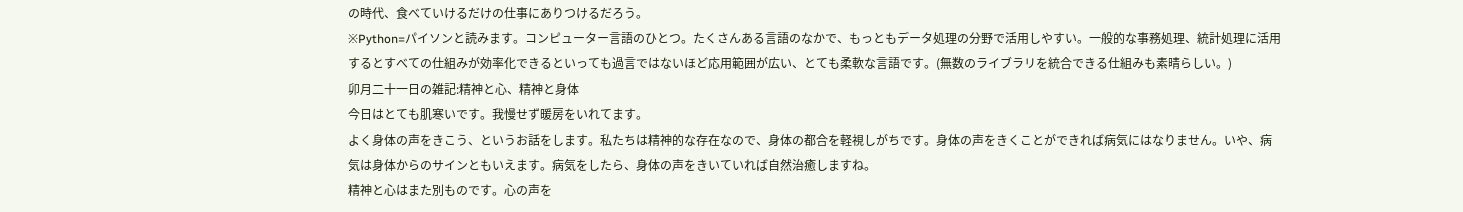の時代、食べていけるだけの仕事にありつけるだろう。
※Python=パイソンと読みます。コンピューター言語のひとつ。たくさんある言語のなかで、もっともデータ処理の分野で活用しやすい。一般的な事務処理、統計処理に活用するとすべての仕組みが効率化できるといっても過言ではないほど応用範囲が広い、とても柔軟な言語です。(無数のライブラリを統合できる仕組みも素晴らしい。)
卯月二十一日の雑記:精神と心、精神と身体
今日はとても肌寒いです。我慢せず暖房をいれてます。
よく身体の声をきこう、というお話をします。私たちは精神的な存在なので、身体の都合を軽視しがちです。身体の声をきくことができれば病気にはなりません。いや、病気は身体からのサインともいえます。病気をしたら、身体の声をきいていれば自然治癒しますね。
精神と心はまた別ものです。心の声を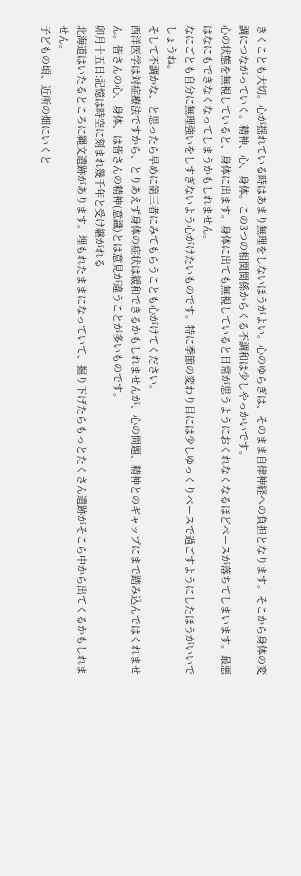きくことも大切。心が揺れている時はあまり無理をしないほうがよい。心のゆらぎは、そのまま自律神経への負担となります。そこから身体の変調につながっていく。精神、心、身体。この3つの相関関係からくる不調和は少しやっかいです。
心の状態を無視していると、身体に出ます。身体に出ても無視していると日常が思うようにおくれなくなるほどペースが落ちてしまいます。最悪はなにもできなくなってしまうかもしれません。
なにごとも自分に無理強いをしすぎないよう心がけたいものです。特に季節の変わり目には少しゆっくりペースで過ごすようにしたほうがいいでしょうね。
そして不調かな、と思ったら早めに第三者にみてもらうことも心がけてください。
西洋医学は対症療法ですから、とりあえず身体の症状は緩和できるかもしれませんが、心の問題、精神とのギャップにまで踏み込んではくれません。皆さんの心、身体、は皆さんの精神(意識)とは意見が違うことが多いものです。
卯月十五日:記憶は時空に刻まれ幾千年と受け継がれる
北海道はいたるところに縄文遺跡があります。埋もれたままになっていて、掘り下げたらもっとたくさん遺跡がそこら中から出てくるかもしれません。
子どもの頃、近所の畑にいくと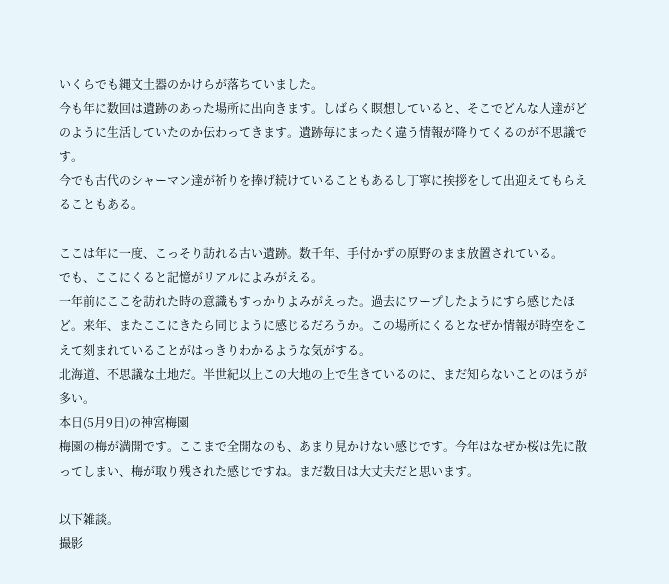いくらでも縄文土器のかけらが落ちていました。
今も年に数回は遺跡のあった場所に出向きます。しばらく瞑想していると、そこでどんな人達がどのように生活していたのか伝わってきます。遺跡毎にまったく違う情報が降りてくるのが不思議です。
今でも古代のシャーマン達が祈りを捧げ続けていることもあるし丁寧に挨拶をして出迎えてもらえることもある。

ここは年に一度、こっそり訪れる古い遺跡。数千年、手付かずの原野のまま放置されている。
でも、ここにくると記憶がリアルによみがえる。
一年前にここを訪れた時の意識もすっかりよみがえった。過去にワープしたようにすら感じたほど。来年、またここにきたら同じように感じるだろうか。この場所にくるとなぜか情報が時空をこえて刻まれていることがはっきりわかるような気がする。
北海道、不思議な土地だ。半世紀以上この大地の上で生きているのに、まだ知らないことのほうが多い。
本日(5月9日)の神宮梅園
梅園の梅が満開です。ここまで全開なのも、あまり見かけない感じです。今年はなぜか桜は先に散ってしまい、梅が取り残された感じですね。まだ数日は大丈夫だと思います。

以下雑談。
撮影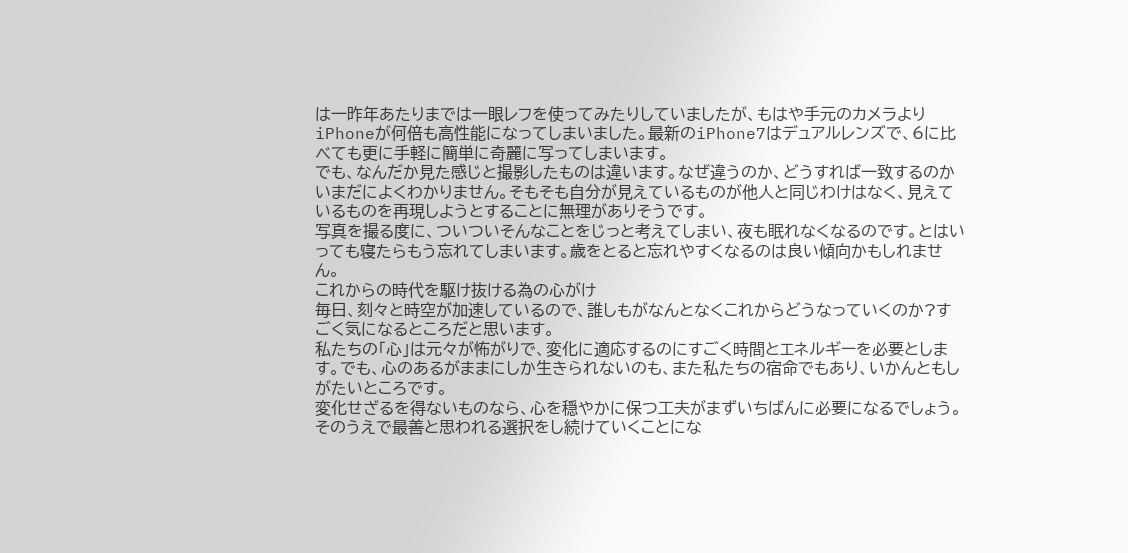は一昨年あたりまでは一眼レフを使ってみたりしていましたが、もはや手元のカメラよりiPhoneが何倍も高性能になってしまいました。最新のiPhone7はデュアルレンズで、6に比べても更に手軽に簡単に奇麗に写ってしまいます。
でも、なんだか見た感じと撮影したものは違います。なぜ違うのか、どうすれば一致するのかいまだによくわかりません。そもそも自分が見えているものが他人と同じわけはなく、見えているものを再現しようとすることに無理がありそうです。
写真を撮る度に、ついついそんなことをじっと考えてしまい、夜も眠れなくなるのです。とはいっても寝たらもう忘れてしまいます。歳をとると忘れやすくなるのは良い傾向かもしれません。
これからの時代を駆け抜ける為の心がけ
毎日、刻々と時空が加速しているので、誰しもがなんとなくこれからどうなっていくのか?すごく気になるところだと思います。
私たちの「心」は元々が怖がりで、変化に適応するのにすごく時間とエネルギーを必要とします。でも、心のあるがままにしか生きられないのも、また私たちの宿命でもあり、いかんともしがたいところです。
変化せざるを得ないものなら、心を穏やかに保つ工夫がまずいちばんに必要になるでしょう。そのうえで最善と思われる選択をし続けていくことにな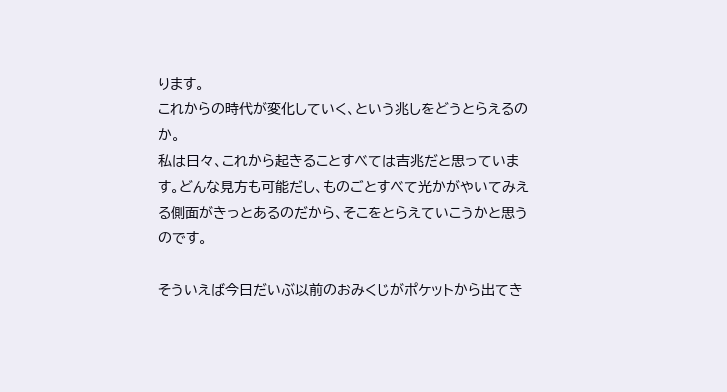ります。
これからの時代が変化していく、という兆しをどうとらえるのか。
私は日々、これから起きることすべては吉兆だと思っています。どんな見方も可能だし、ものごとすべて光かがやいてみえる側面がきっとあるのだから、そこをとらえていこうかと思うのです。

そういえば今日だいぶ以前のおみくじがポケットから出てき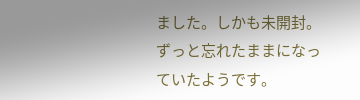ました。しかも未開封。ずっと忘れたままになっていたようです。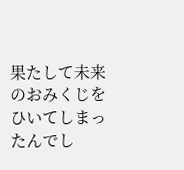果たして未来のおみくじをひいてしまったんでし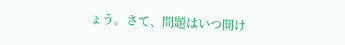ょう。さて、問題はいつ開け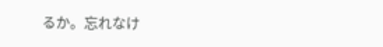るか。忘れなけ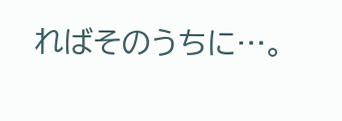ればそのうちに…。